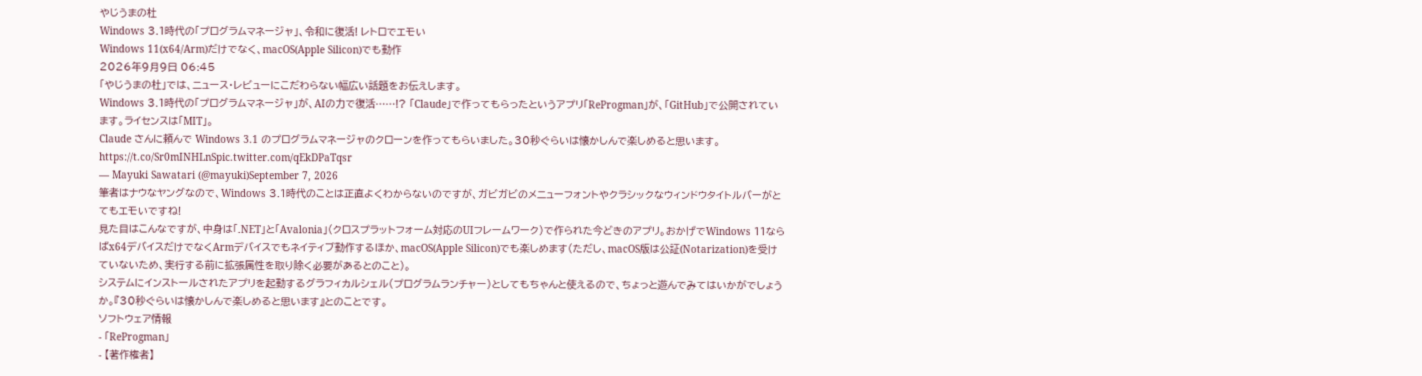やじうまの杜
Windows 3.1時代の「プログラムマネージャ」、令和に復活! レトロでエモい
Windows 11(x64/Arm)だけでなく、macOS(Apple Silicon)でも動作
2026年9月9日 06:45
「やじうまの杜」では、ニュース・レビューにこだわらない幅広い話題をお伝えします。
Windows 3.1時代の「プログラムマネージャ」が、AIの力で復活……!? 「Claude」で作ってもらったというアプリ「ReProgman」が、「GitHub」で公開されています。ライセンスは「MIT」。
Claude さんに頼んで Windows 3.1 のプログラムマネージャのクローンを作ってもらいました。30秒ぐらいは懐かしんで楽しめると思います。https://t.co/Sr0mINHLnSpic.twitter.com/qEkDPaTqsr
— Mayuki Sawatari (@mayuki)September 7, 2026
筆者はナウなヤングなので、Windows 3.1時代のことは正直よくわからないのですが、ガビガビのメニューフォントやクラシックなウィンドウタイトルバーがとてもエモいですね!
見た目はこんなですが、中身は「.NET」と「Avalonia」(クロスプラットフォーム対応のUIフレームワーク)で作られた今どきのアプリ。おかげでWindows 11ならばx64デバイスだけでなくArmデバイスでもネイティブ動作するほか、macOS(Apple Silicon)でも楽しめます(ただし、macOS版は公証(Notarization)を受けていないため、実行する前に拡張属性を取り除く必要があるとのこと)。
システムにインストールされたアプリを起動するグラフィカルシェル(プログラムランチャー)としてもちゃんと使えるので、ちょっと遊んでみてはいかがでしょうか。『30秒ぐらいは懐かしんで楽しめると思います』とのことです。
ソフトウェア情報
- 「ReProgman」
- 【著作権者】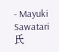- Mayuki Sawatari 氏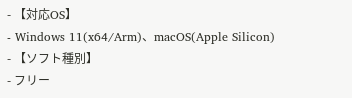- 【対応OS】
- Windows 11(x64/Arm)、macOS(Apple Silicon)
- 【ソフト種別】
- フリー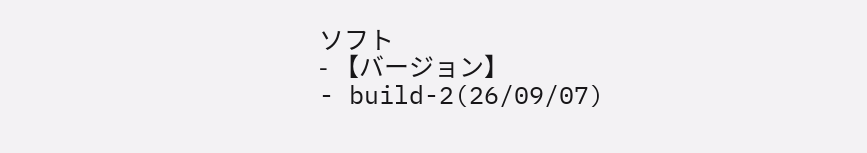ソフト
- 【バージョン】
- build-2(26/09/07)